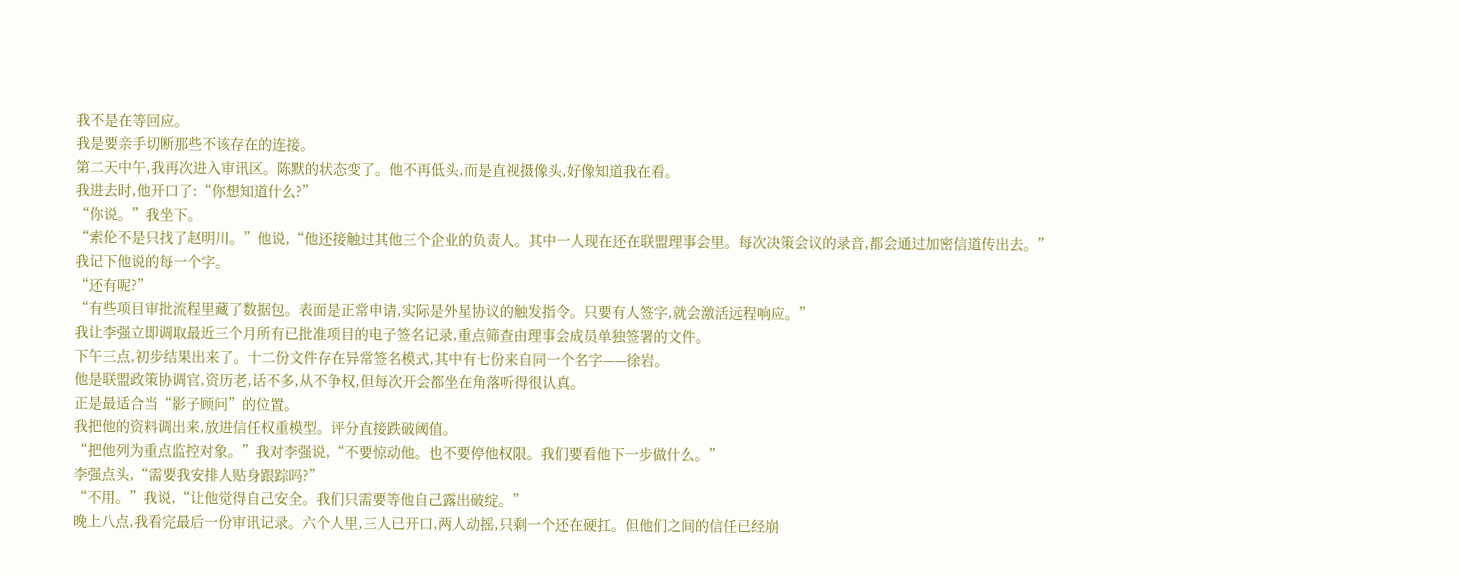我不是在等回应。
我是要亲手切断那些不该存在的连接。
第二天中午,我再次进入审讯区。陈默的状态变了。他不再低头,而是直视摄像头,好像知道我在看。
我进去时,他开口了:“你想知道什么?”
“你说。”我坐下。
“索伦不是只找了赵明川。”他说,“他还接触过其他三个企业的负责人。其中一人现在还在联盟理事会里。每次决策会议的录音,都会通过加密信道传出去。”
我记下他说的每一个字。
“还有呢?”
“有些项目审批流程里藏了数据包。表面是正常申请,实际是外星协议的触发指令。只要有人签字,就会激活远程响应。”
我让李强立即调取最近三个月所有已批准项目的电子签名记录,重点筛查由理事会成员单独签署的文件。
下午三点,初步结果出来了。十二份文件存在异常签名模式,其中有七份来自同一个名字——徐岩。
他是联盟政策协调官,资历老,话不多,从不争权,但每次开会都坐在角落听得很认真。
正是最适合当“影子顾问”的位置。
我把他的资料调出来,放进信任权重模型。评分直接跌破阈值。
“把他列为重点监控对象。”我对李强说,“不要惊动他。也不要停他权限。我们要看他下一步做什么。”
李强点头,“需要我安排人贴身跟踪吗?”
“不用。”我说,“让他觉得自己安全。我们只需要等他自己露出破绽。”
晚上八点,我看完最后一份审讯记录。六个人里,三人已开口,两人动摇,只剩一个还在硬扛。但他们之间的信任已经崩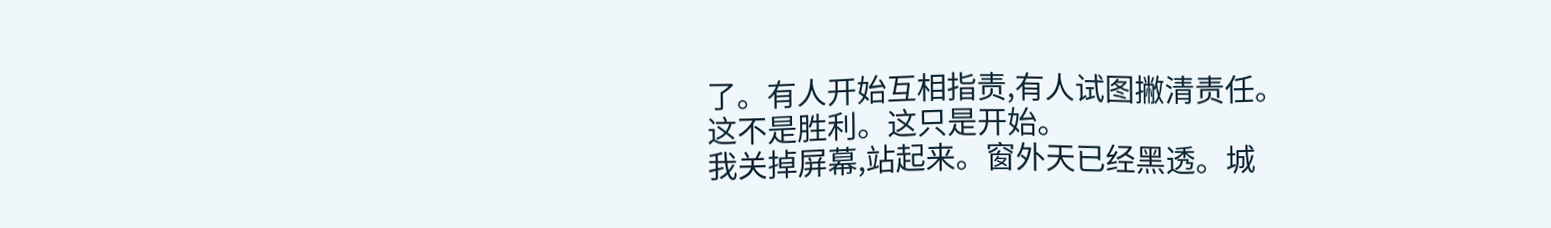了。有人开始互相指责,有人试图撇清责任。
这不是胜利。这只是开始。
我关掉屏幕,站起来。窗外天已经黑透。城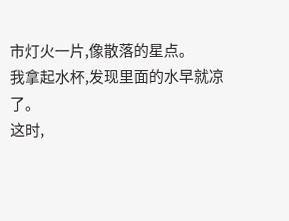市灯火一片,像散落的星点。
我拿起水杯,发现里面的水早就凉了。
这时,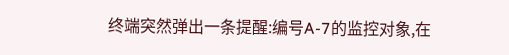终端突然弹出一条提醒:编号A-7的监控对象,在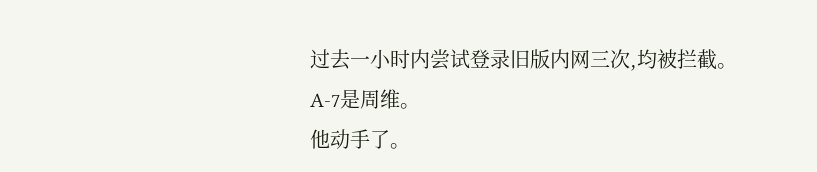过去一小时内尝试登录旧版内网三次,均被拦截。
A-7是周维。
他动手了。